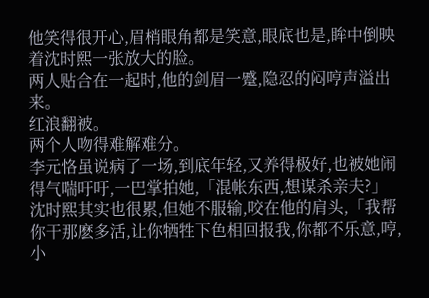他笑得很开心,眉梢眼角都是笑意,眼底也是,眸中倒映着沈时熙一张放大的脸。
两人贴合在一起时,他的剑眉一蹙,隐忍的闷哼声溢出来。
红浪翻被。
两个人吻得难解难分。
李元恪虽说病了一场,到底年轻,又养得极好,也被她闹得气喘吁吁,一巴掌拍她,「混帐东西,想谋杀亲夫?」
沈时熙其实也很累,但她不服输,咬在他的肩头,「我帮你干那麽多活,让你牺牲下色相回报我,你都不乐意,哼,小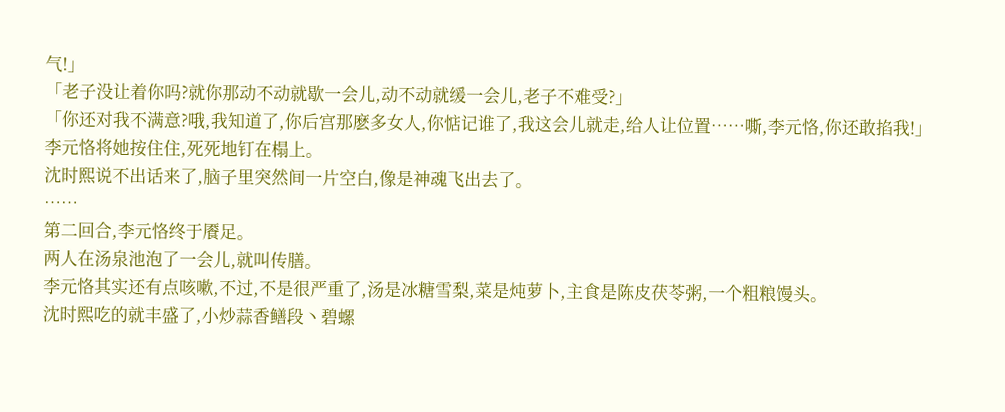气!」
「老子没让着你吗?就你那动不动就歇一会儿,动不动就缓一会儿,老子不难受?」
「你还对我不满意?哦,我知道了,你后宫那麽多女人,你惦记谁了,我这会儿就走,给人让位置……嘶,李元恪,你还敢掐我!」
李元恪将她按住住,死死地钉在榻上。
沈时熙说不出话来了,脑子里突然间一片空白,像是神魂飞出去了。
……
第二回合,李元恪终于餍足。
两人在汤泉池泡了一会儿,就叫传膳。
李元恪其实还有点咳嗽,不过,不是很严重了,汤是冰糖雪梨,菜是炖萝卜,主食是陈皮茯苓粥,一个粗粮馒头。
沈时熙吃的就丰盛了,小炒蒜香鳝段丶碧螺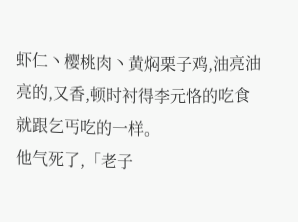虾仁丶樱桃肉丶黄焖栗子鸡,油亮油亮的,又香,顿时衬得李元恪的吃食就跟乞丐吃的一样。
他气死了,「老子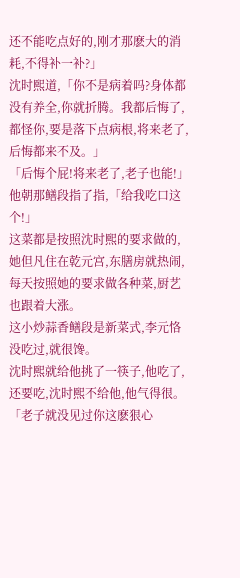还不能吃点好的,刚才那麽大的消耗,不得补一补?」
沈时熙道,「你不是病着吗?身体都没有养全,你就折腾。我都后悔了,都怪你,要是落下点病根,将来老了,后悔都来不及。」
「后悔个屁!将来老了,老子也能!」
他朝那鳝段指了指,「给我吃口这个!」
这菜都是按照沈时熙的要求做的,她但凡住在乾元宫,东膳房就热闹,每天按照她的要求做各种菜,厨艺也跟着大涨。
这小炒蒜香鳝段是新菜式,李元恪没吃过,就很馋。
沈时熙就给他挑了一筷子,他吃了,还要吃,沈时熙不给他,他气得很。
「老子就没见过你这麽狠心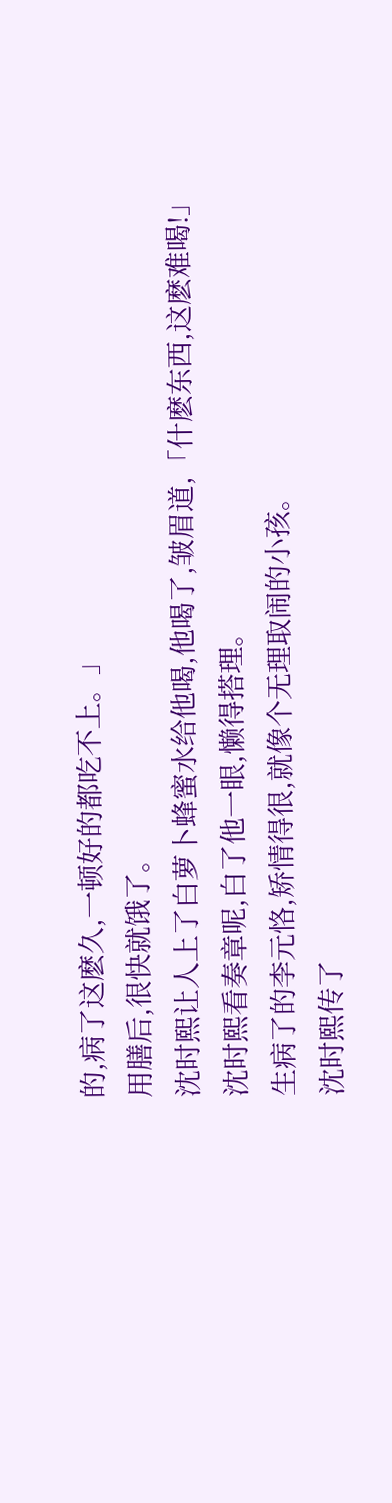的,病了这麽久,一顿好的都吃不上。」
用膳后,很快就饿了。
沈时熙让人上了白萝卜蜂蜜水给他喝,他喝了,皱眉道,「什麽东西,这麽难喝!」
沈时熙看奏章呢,白了他一眼,懒得搭理。
生病了的李元恪,矫情得很,就像个无理取闹的小孩。
沈时熙传了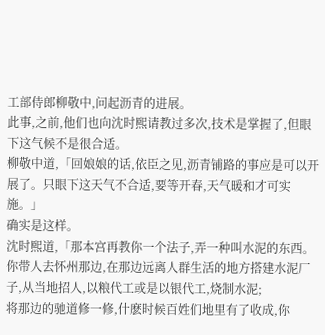工部侍郎柳敬中,问起沥青的进展。
此事,之前,他们也向沈时熙请教过多次,技术是掌握了,但眼下这气候不是很合适。
柳敬中道,「回娘娘的话,依臣之见,沥青铺路的事应是可以开展了。只眼下这天气不合适,要等开春,天气暖和才可实施。」
确实是这样。
沈时熙道,「那本宫再教你一个法子,弄一种叫水泥的东西。你带人去怀州那边,在那边远离人群生活的地方搭建水泥厂子,从当地招人,以粮代工或是以银代工,烧制水泥;
将那边的驰道修一修,什麽时候百姓们地里有了收成,你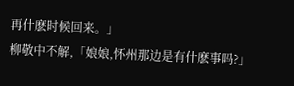再什麽时候回来。」
柳敬中不解,「娘娘,怀州那边是有什麽事吗?」